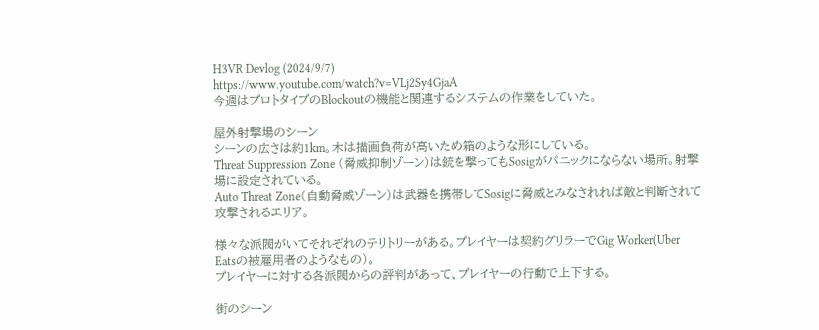H3VR Devlog (2024/9/7)
https://www.youtube.com/watch?v=VLj2Sy4GjaA
今週はプロトタイプのBlockoutの機能と関連するシステムの作業をしていた。

屋外射撃場のシーン
シーンの広さは約1km。木は描画負荷が高いため箱のような形にしている。
Threat Suppression Zone (脅威抑制ゾーン)は銃を撃ってもSosigがパニックにならない場所。射撃場に設定されている。
Auto Threat Zone(自動脅威ゾーン)は武器を携帯してSosigに脅威とみなされれば敵と判断されて攻撃されるエリア。

様々な派閥がいてそれぞれのテリトリーがある。プレイヤーは契約グリラーでGig Worker(Uber Eatsの被雇用者のようなもの)。
プレイヤーに対する各派閥からの評判があって、プレイヤーの行動で上下する。

街のシーン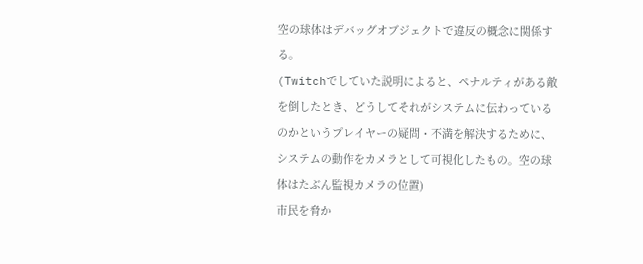空の球体はデバッグオブジェクトで違反の概念に関係する。
(Twitchでしていた説明によると、ペナルティがある敵を倒したとき、どうしてそれがシステムに伝わっているのかというプレイヤーの疑問・不満を解決するために、システムの動作をカメラとして可視化したもの。空の球体はたぶん監視カメラの位置)
市民を脅か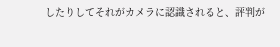したりしてそれがカメラに認識されると、評判が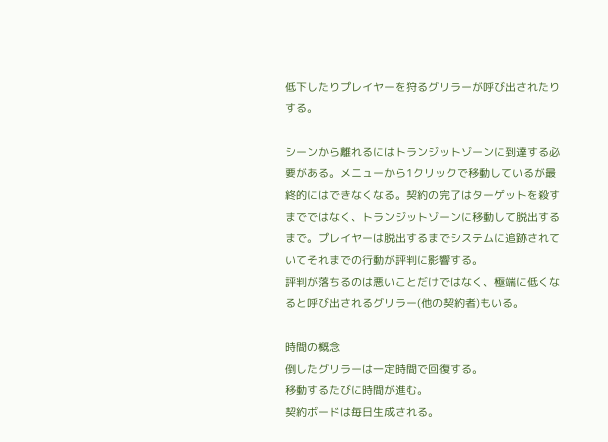低下したりプレイヤーを狩るグリラーが呼び出されたりする。

シーンから離れるにはトランジットゾーンに到達する必要がある。メニューから1クリックで移動しているが最終的にはできなくなる。契約の完了はターゲットを殺すまでではなく、トランジットゾーンに移動して脱出するまで。プレイヤーは脱出するまでシステムに追跡されていてそれまでの行動が評判に影響する。
評判が落ちるのは悪いことだけではなく、極端に低くなると呼び出されるグリラー(他の契約者)もいる。

時間の概念
倒したグリラーは一定時間で回復する。
移動するたびに時間が進む。
契約ボードは毎日生成される。